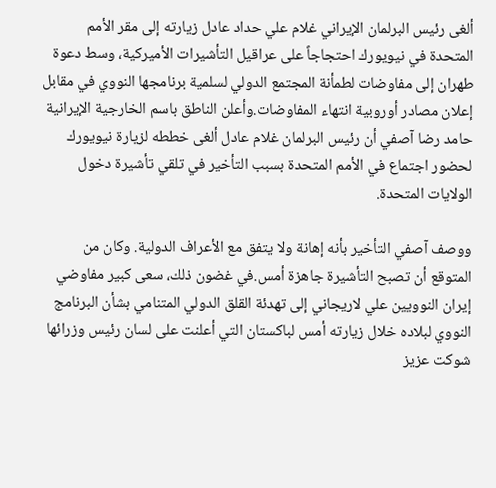ألغى رئيس البرلمان الإيراني غلام علي حداد عادل زيارته إلى مقر الأمم المتحدة في نيويورك احتجاجاً على عراقيل التأشيرات الأميركية، وسط دعوة طهران إلى مفاوضات لطمأنة المجتمع الدولي لسلمية برنامجها النووي في مقابل إعلان مصادر أوروبية انتهاء المفاوضات.وأعلن الناطق باسم الخارجية الإيرانية حامد رضا آصفي أن رئيس البرلمان غلام عادل ألغى خططه لزيارة نيويورك لحضور اجتماع في الأمم المتحدة بسبب التأخير في تلقي تأشيرة دخول الولايات المتحدة.

ووصف آصفي التأخير بأنه إهانة ولا يتفق مع الأعراف الدولية. وكان من المتوقع أن تصبح التأشيرة جاهزة أمس.في غضون ذلك، سعى كبير مفاوضي إيران النوويين علي لاريجاني إلى تهدئة القلق الدولي المتنامي بشأن البرنامج النووي لبلاده خلال زيارته أمس لباكستان التي أعلنت على لسان رئيس وزرائها شوكت عزيز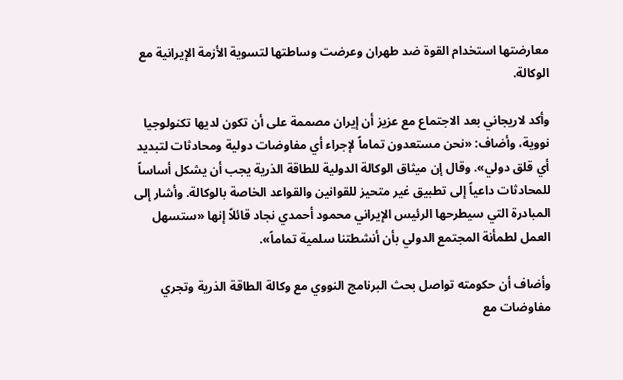معارضتها استخدام القوة ضد طهران وعرضت وساطتها لتسوية الأزمة الإيرانية مع الوكالة.

وأكد لاريجاني بعد الاجتماع مع عزيز أن إيران مصممة على أن تكون لديها تكنولوجيا نووية، وأضاف: «نحن مستعدون تماماً لإجراء أي مفاوضات دولية ومحادثات لتبديد أي قلق دولي». وقال إن ميثاق الوكالة الدولية للطاقة الذرية يجب أن يشكل أساساً للمحادثات داعياً إلى تطبيق غير متحيز للقوانين والقواعد الخاصة بالوكالة. وأشار إلى المبادرة التي سيطرحها الرئيس الإيراني محمود أحمدي نجاد قائلاً إنها «ستسهل العمل لطمأنة المجتمع الدولي بأن أنشطتنا سلمية تماماً».

وأضاف أن حكومته تواصل بحث البرنامج النووي مع وكالة الطاقة الذرية وتجري مفاوضات مع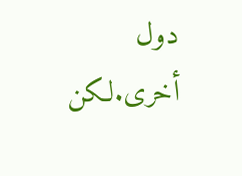دول أخرى.لكن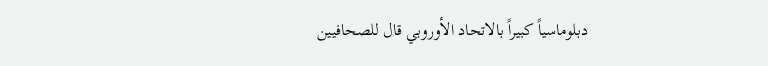دبلوماسياً كبيراً بالاتحاد الأوروبي قال للصحافيين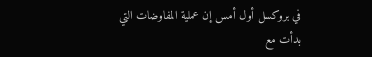في بروكسل أول أمس إن عملية المفاوضات التي بدأت مع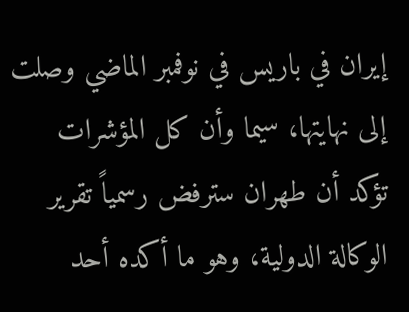إيران في باريس في نوفمبر الماضي وصلت إلى نهايتها، سيما وأن كل المؤشرات تؤكد أن طهران سترفض رسمياً تقرير الوكالة الدولية، وهو ما أكده أحد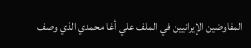المفاوضين الإيرانيين في الملف علي أغا محمدي الذي وصف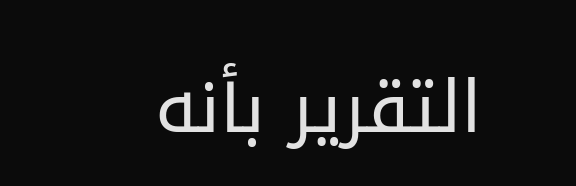التقرير بأنه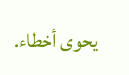يحوى أخطاء.